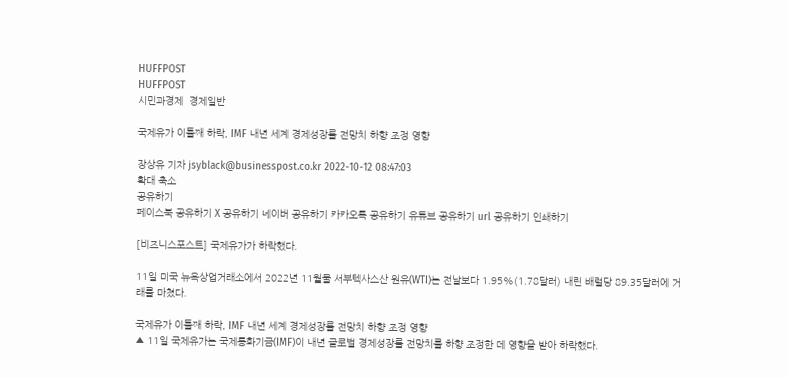HUFFPOST
HUFFPOST
시민과경제  경제일반

국제유가 이틀째 하락, IMF 내년 세계 경제성장률 전망치 하향 조정 영향

장상유 기자 jsyblack@businesspost.co.kr 2022-10-12 08:47:03
확대 축소
공유하기
페이스북 공유하기 X 공유하기 네이버 공유하기 카카오톡 공유하기 유튜브 공유하기 url 공유하기 인쇄하기

[비즈니스포스트] 국제유가가 하락했다.

11일 미국 뉴욕상업거래소에서 2022년 11월물 서부텍사스산 원유(WTI)는 전날보다 1.95%(1.78달러) 내린 배럴당 89.35달러에 거래를 마쳤다.

국제유가 이틀째 하락, IMF 내년 세계 경제성장률 전망치 하향 조정 영향
▲ 11일 국제유가는 국제통화기금(IMF)이 내년 글로벌 경제성장률 전망치를 하향 조정한 데 영향을 받아 하락했다.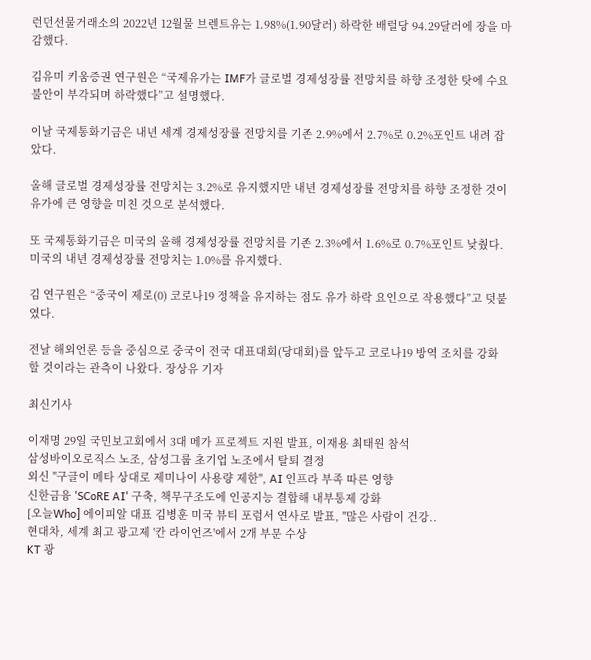런던선물거래소의 2022년 12월물 브렌트유는 1.98%(1.90달러) 하락한 배럴당 94.29달러에 장을 마감했다.

김유미 키움증권 연구원은 “국제유가는 IMF가 글로벌 경제성장률 전망치를 하향 조정한 탓에 수요 불안이 부각되며 하락했다”고 설명했다.

이날 국제통화기금은 내년 세계 경제성장률 전망치를 기존 2.9%에서 2.7%로 0.2%포인트 내려 잡았다.

올해 글로벌 경제성장률 전망치는 3.2%로 유지했지만 내년 경제성장률 전망치를 하향 조정한 것이 유가에 큰 영향을 미친 것으로 분석했다.

또 국제통화기금은 미국의 올해 경제성장률 전망치를 기존 2.3%에서 1.6%로 0.7%포인트 낮췄다. 미국의 내년 경제성장률 전망치는 1.0%를 유지했다.

김 연구원은 “중국이 제로(0) 코로나19 정책을 유지하는 점도 유가 하락 요인으로 작용했다”고 덧붙였다.

전날 해외언론 등을 중심으로 중국이 전국 대표대회(당대회)를 앞두고 코로나19 방역 조치를 강화할 것이라는 관측이 나왔다. 장상유 기자

최신기사

이재명 29일 국민보고회에서 3대 메가 프로젝트 지원 발표, 이재용 최태원 참석
삼성바이오로직스 노조, 삼성그룹 초기업 노조에서 탈퇴 결정
외신 "구글이 메타 상대로 제미나이 사용량 제한", AI 인프라 부족 따른 영향
신한금융 'SCoRE AI' 구축, 책무구조도에 인공지능 결합해 내부통제 강화
[오늘Who] 에이피알 대표 김병훈 미국 뷰티 포럼서 연사로 발표, "많은 사람이 건강..
현대차, 세계 최고 광고제 '칸 라이언즈'에서 2개 부문 수상
KT 광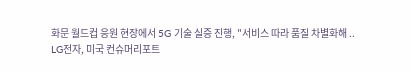화문 월드컵 응원 현장에서 5G 기술 실증 진행, "서비스 따라 품질 차별화해 ..
LG전자, 미국 컨슈머리포트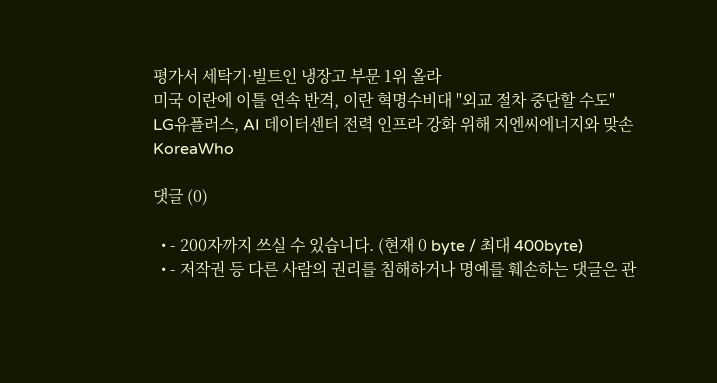평가서 세탁기·빌트인 냉장고 부문 1위 올라
미국 이란에 이틀 연속 반격, 이란 혁명수비대 "외교 절차 중단할 수도"
LG유플러스, AI 데이터센터 전력 인프라 강화 위해 지엔씨에너지와 맞손
KoreaWho

댓글 (0)

  • - 200자까지 쓰실 수 있습니다. (현재 0 byte / 최대 400byte)
  • - 저작권 등 다른 사람의 권리를 침해하거나 명예를 훼손하는 댓글은 관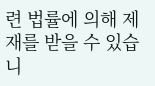련 법률에 의해 제재를 받을 수 있습니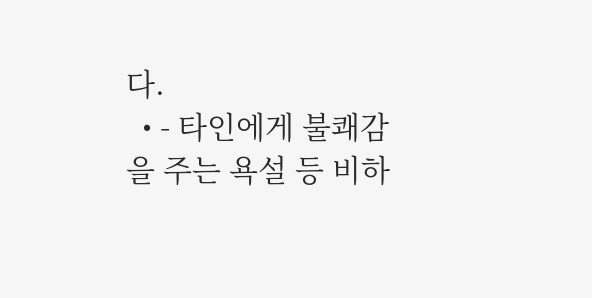다.
  • - 타인에게 불쾌감을 주는 욕설 등 비하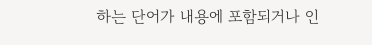하는 단어가 내용에 포함되거나 인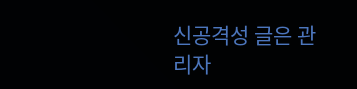신공격성 글은 관리자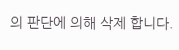의 판단에 의해 삭제 합니다.